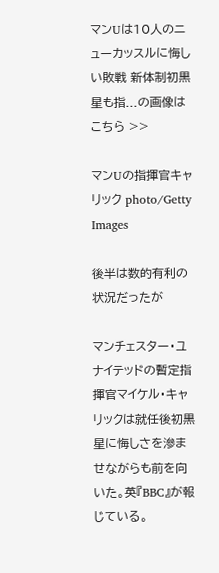マンUは10人のニューカッスルに悔しい敗戦 新体制初黒星も指...の画像はこちら >>

マンUの指揮官キャリック photo/Getty Images

後半は数的有利の状況だったが

マンチェスター・ユナイテッドの暫定指揮官マイケル・キャリックは就任後初黒星に悔しさを滲ませながらも前を向いた。英『BBC』が報じている。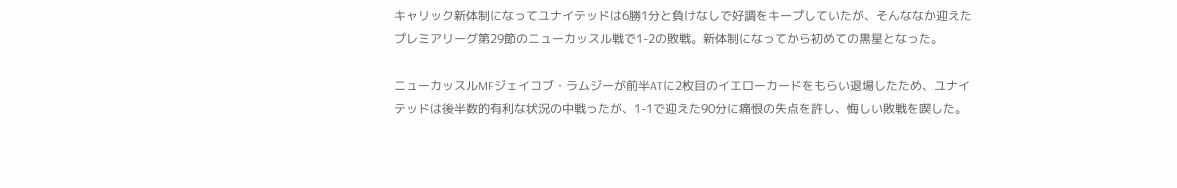キャリック新体制になってユナイテッドは6勝1分と負けなしで好調をキープしていたが、そんななか迎えたプレミアリーグ第29節のニューカッスル戦で1-2の敗戦。新体制になってから初めての黒星となった。

ニューカッスルMFジェイコブ・ラムジーが前半ATに2枚目のイエローカードをもらい退場したため、ユナイテッドは後半数的有利な状況の中戦ったが、1-1で迎えた90分に痛恨の失点を許し、悔しい敗戦を喫した。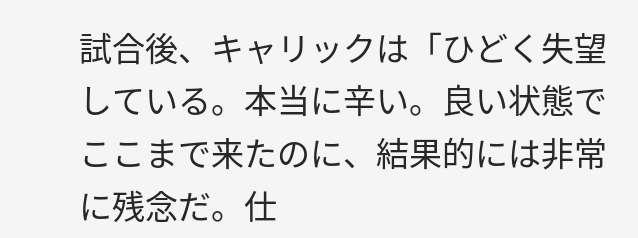試合後、キャリックは「ひどく失望している。本当に辛い。良い状態でここまで来たのに、結果的には非常に残念だ。仕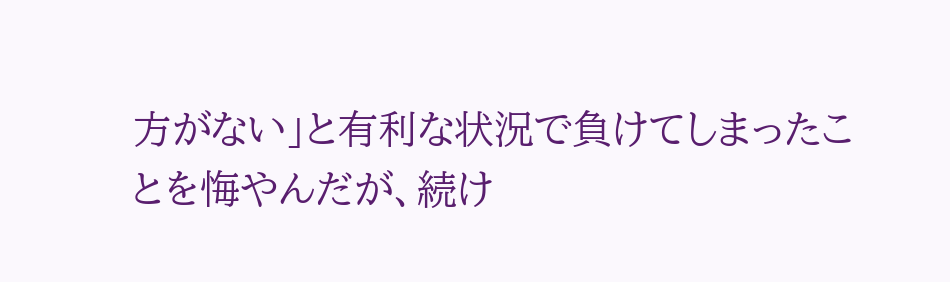方がない」と有利な状況で負けてしまったことを悔やんだが、続け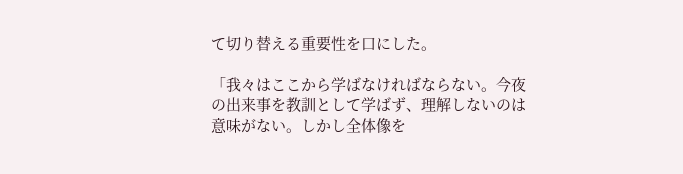て切り替える重要性を口にした。

「我々はここから学ばなければならない。今夜の出来事を教訓として学ばず、理解しないのは意味がない。しかし全体像を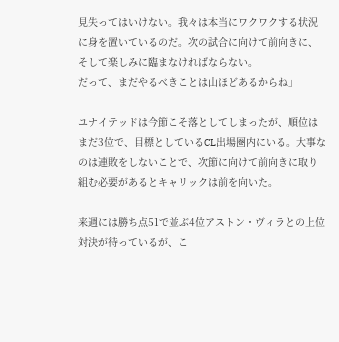見失ってはいけない。我々は本当にワクワクする状況に身を置いているのだ。次の試合に向けて前向きに、そして楽しみに臨まなければならない。
だって、まだやるべきことは山ほどあるからね」

ユナイテッドは今節こそ落としてしまったが、順位はまだ3位で、目標としているCL出場圏内にいる。大事なのは連敗をしないことで、次節に向けて前向きに取り組む必要があるとキャリックは前を向いた。

来週には勝ち点51で並ぶ4位アストン・ヴィラとの上位対決が待っているが、こ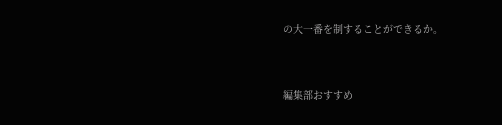の大一番を制することができるか。


編集部おすすめ